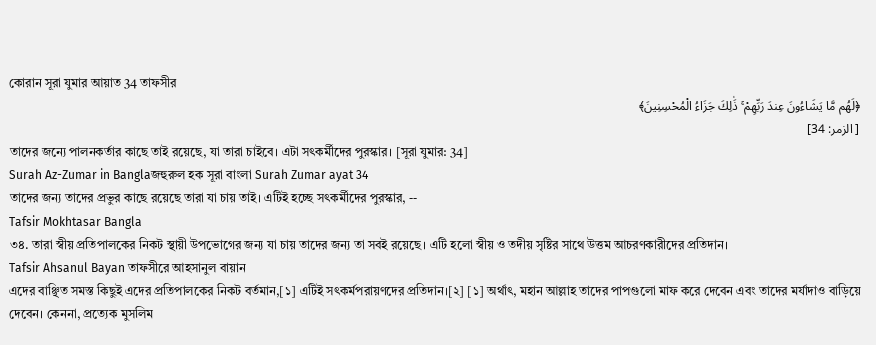কোরান সূরা যুমার আয়াত 34 তাফসীর
﴿لَهُم مَّا يَشَاءُونَ عِندَ رَبِّهِمْ ۚ ذَٰلِكَ جَزَاءُ الْمُحْسِنِينَ﴾
[ الزمر: 34]
তাদের জন্যে পালনকর্তার কাছে তাই রয়েছে, যা তারা চাইবে। এটা সৎকর্মীদের পুরস্কার। [সূরা যুমার: 34]
Surah Az-Zumar in Banglaজহুরুল হক সূরা বাংলা Surah Zumar ayat 34
তাদের জন্য তাদের প্রভুর কাছে রয়েছে তারা যা চায় তাই। এটিই হচ্ছে সৎকর্মীদের পুরস্কার, --
Tafsir Mokhtasar Bangla
৩৪. তারা স্বীয় প্রতিপালকের নিকট স্থায়ী উপভোগের জন্য যা চায় তাদের জন্য তা সবই রয়েছে। এটি হলো স্বীয় ও তদীয় সৃষ্টির সাথে উত্তম আচরণকারীদের প্রতিদান।
Tafsir Ahsanul Bayan তাফসীরে আহসানুল বায়ান
এদের বাঞ্ছিত সমস্ত কিছুই এদের প্রতিপালকের নিকট বর্তমান,[১] এটিই সৎকর্মপরায়ণদের প্রতিদান।[২] [১] অর্থাৎ, মহান আল্লাহ তাদের পাপগুলো মাফ করে দেবেন এবং তাদের মর্যাদাও বাড়িয়ে দেবেন। কেননা, প্রত্যেক মুসলিম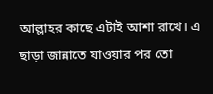আল্লাহর কাছে এটাই আশা রাখে। এ ছাড়া জান্নাতে যাওয়ার পর তো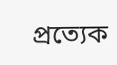প্রত্যেক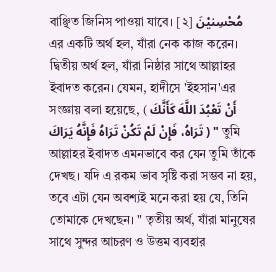বাঞ্ছিত জিনিস পাওয়া যাবে। [২] مُحْسِنيْنَ এর একটি অর্থ হল, যাঁরা নেক কাজ করেন। দ্বিতীয় অর্থ হল, যাঁরা নিষ্ঠার সাথে আল্লাহর ইবাদত করেন। যেমন, হাদীসে 'ইহসান'এর সংজ্ঞায় বলা হয়েছে, ( أَنْ تَعْبُدَ اللَّهَ كَأَنَّكَ تَرَاهُ، فَإِنْ لَمْ تَكُنْ تَرَاهُ فَإِنَّهُ يَرَاكَ ) " তুমি আল্লাহর ইবাদত এমনভাবে কর যেন তুমি তাঁকে দেখছ। যদি এ রকম ভাব সৃষ্টি করা সম্ভব না হয়, তবে এটা যেন অবশ্যই মনে করা হয় যে, তিনি তোমাকে দেখছেন। " তৃতীয় অর্থ, যাঁরা মানুষের সাথে সুন্দর আচরণ ও উত্তম ব্যবহার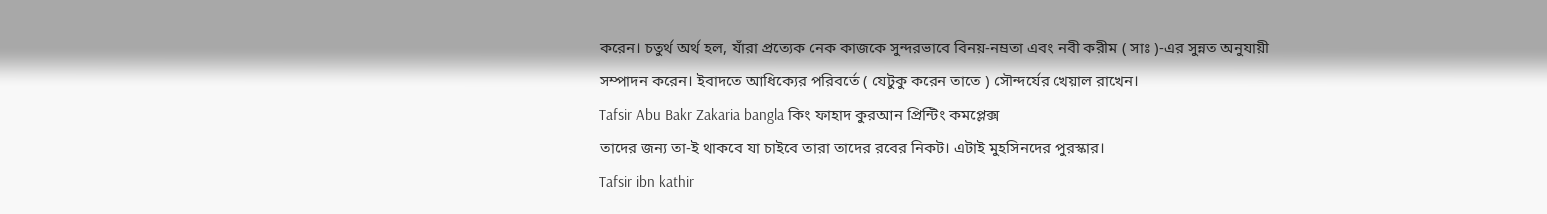করেন। চতুর্থ অর্থ হল, যাঁরা প্রত্যেক নেক কাজকে সুন্দরভাবে বিনয়-নম্রতা এবং নবী করীম ( সাঃ )-এর সুন্নত অনুযায়ী সম্পাদন করেন। ইবাদতে আধিক্যের পরিবর্তে ( যেটুকু করেন তাতে ) সৌন্দর্যের খেয়াল রাখেন।
Tafsir Abu Bakr Zakaria bangla কিং ফাহাদ কুরআন প্রিন্টিং কমপ্লেক্স
তাদের জন্য তা-ই থাকবে যা চাইবে তারা তাদের রবের নিকট। এটাই মুহসিনদের পুরস্কার।
Tafsir ibn kathir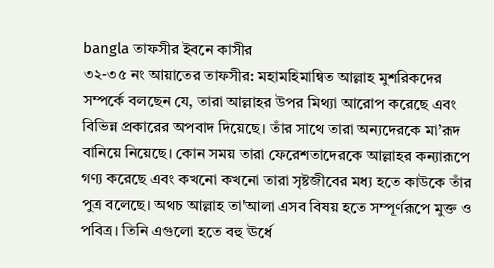bangla তাফসীর ইবনে কাসীর
৩২-৩৫ নং আয়াতের তাফসীর: মহামহিমান্বিত আল্লাহ মুশরিকদের সম্পর্কে বলছেন যে, তারা আল্লাহর উপর মিথ্যা আরোপ করেছে এবং বিভিন্ন প্রকারের অপবাদ দিয়েছে। তাঁর সাথে তারা অন্যদেরকে মা’রূদ বানিয়ে নিয়েছে। কোন সময় তারা ফেরেশতাদেরকে আল্লাহর কন্যারূপে গণ্য করেছে এবং কখনো কখনো তারা সৃষ্টজীবের মধ্য হতে কাউকে তাঁর পুত্র বলেছে। অথচ আল্লাহ তা'আলা এসব বিষয় হতে সম্পূর্ণরূপে মুক্ত ও পবিত্র। তিনি এগুলো হতে বহু ঊর্ধে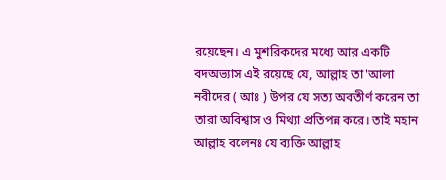রয়েছেন। এ মুশরিকদের মধ্যে আর একটি বদঅভ্যাস এই রয়েছে যে, আল্লাহ তা'আলা নবীদের ( আঃ ) উপর যে সত্য অবতীর্ণ করেন তা তারা অবিশ্বাস ও মিথ্যা প্রতিপন্ন করে। তাই মহান আল্লাহ বলেনঃ যে ব্যক্তি আল্লাহ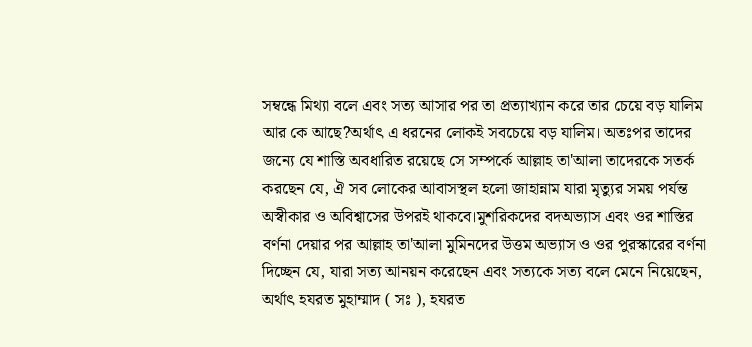সম্বন্ধে মিথ্যা বলে এবং সত্য আসার পর তা প্রত্যাখ্যান করে তার চেয়ে বড় যালিম আর কে আছে?অর্থাৎ এ ধরনের লোকই সবচেয়ে বড় যালিম। অতঃপর তাদের জন্যে যে শাস্তি অবধারিত রয়েছে সে সম্পর্কে আল্লাহ তা'আলা তাদেরকে সতর্ক করছেন যে, ঐ সব লোকের আবাসস্থল হলো জাহান্নাম যারা মৃত্যুর সময় পর্যন্ত অস্বীকার ও অবিশ্বাসের উপরই থাকবে।মুশরিকদের বদঅভ্যাস এবং ওর শাস্তির বর্ণনা দেয়ার পর আল্লাহ তা'আলা মুমিনদের উত্তম অভ্যাস ও ওর পুরস্কারের বর্ণনা দিচ্ছেন যে, যারা সত্য আনয়ন করেছেন এবং সত্যকে সত্য বলে মেনে নিয়েছেন, অর্থাৎ হযরত মুহাম্মাদ ( সঃ ), হযরত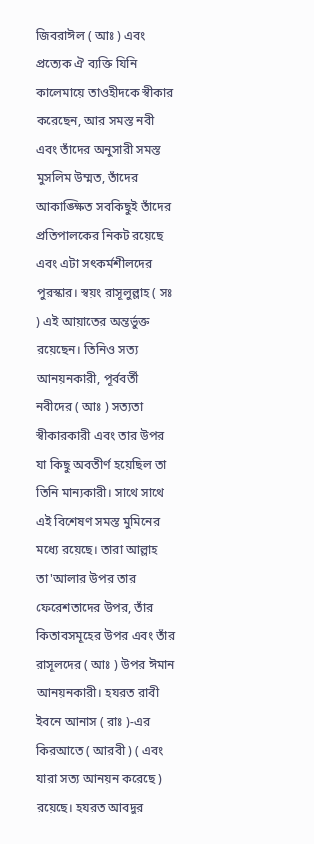জিবরাঈল ( আঃ ) এবং প্রত্যেক ঐ ব্যক্তি যিনি কালেমায়ে তাওহীদকে স্বীকার করেছেন, আর সমস্ত নবী এবং তাঁদের অনুসারী সমস্ত মুসলিম উম্মত, তাঁদের আকাঙ্ক্ষিত সবকিছুই তাঁদের প্রতিপালকের নিকট রয়েছে এবং এটা সৎকর্মশীলদের পুরস্কার। স্বয়ং রাসূলুল্লাহ ( সঃ ) এই আয়াতের অন্তর্ভুক্ত রয়েছেন। তিনিও সত্য আনয়নকারী, পূর্ববর্তী নবীদের ( আঃ ) সত্যতা স্বীকারকারী এবং তার উপর যা কিছু অবতীর্ণ হয়েছিল তা তিনি মান্যকারী। সাথে সাথে এই বিশেষণ সমস্ত মুমিনের মধ্যে রয়েছে। তারা আল্লাহ তা'আলার উপর তার ফেরেশতাদের উপর, তাঁর কিতাবসমূহের উপর এবং তাঁর রাসূলদের ( আঃ ) উপর ঈমান আনয়নকারী। হযরত রাবী ইবনে আনাস ( রাঃ )-এর কিরআতে ( আরবী ) ( এবং যারা সত্য আনয়ন করেছে ) রয়েছে। হযরত আবদুর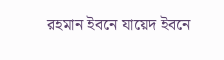রহমান ইবনে যায়েদ ইবনে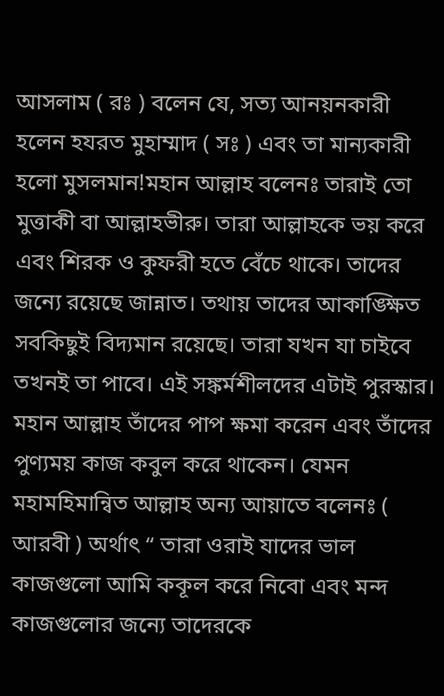আসলাম ( রঃ ) বলেন যে, সত্য আনয়নকারী হলেন হযরত মুহাম্মাদ ( সঃ ) এবং তা মান্যকারী হলো মুসলমান!মহান আল্লাহ বলেনঃ তারাই তো মুত্তাকী বা আল্লাহভীরু। তারা আল্লাহকে ভয় করে এবং শিরক ও কুফরী হতে বেঁচে থাকে। তাদের জন্যে রয়েছে জান্নাত। তথায় তাদের আকাঙ্ক্ষিত সবকিছুই বিদ্যমান রয়েছে। তারা যখন যা চাইবে তখনই তা পাবে। এই সঙ্কৰ্মশীলদের এটাই পুরস্কার। মহান আল্লাহ তাঁদের পাপ ক্ষমা করেন এবং তাঁদের পুণ্যময় কাজ কবুল করে থাকেন। যেমন মহামহিমান্বিত আল্লাহ অন্য আয়াতে বলেনঃ ( আরবী ) অর্থাৎ “ তারা ওরাই যাদের ভাল কাজগুলো আমি ককূল করে নিবো এবং মন্দ কাজগুলোর জন্যে তাদেরকে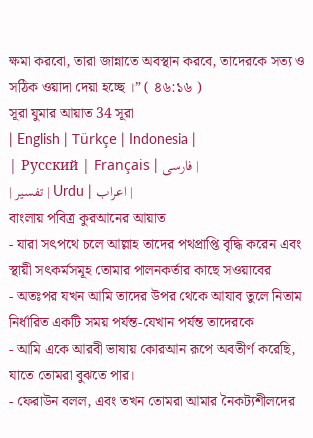ক্ষমা করবো, তারা জান্নাতে অবস্থান করবে, তাদেরকে সত্য ও সঠিক ওয়াদা দেয়া হচ্ছে ।” ( ৪৬:১৬ )
সূরা যুমার আয়াত 34 সূরা
| English | Türkçe | Indonesia |
| Русский | Français | فارسی |
| تفسير | Urdu | اعراب |
বাংলায় পবিত্র কুরআনের আয়াত
- যারা সৎপথে চলে আল্লাহ তাদের পথপ্রাপ্তি বৃদ্ধি করেন এবং স্থায়ী সৎকর্মসমূহ তোমার পালনকর্তার কাছে সওয়াবের
- অতঃপর যখন আমি তাদের উপর থেকে আযাব তুলে নিতাম নির্ধারিত একটি সময় পর্যন্ত-যেখান পর্যন্ত তাদেরকে
- আমি একে আরবী ভাষায় কোরআন রূপে অবতীর্ণ করেছি, যাতে তোমরা বুঝতে পার।
- ফেরাউন বলল, এবং তখন তোমরা আমার নৈকট্যশীলদের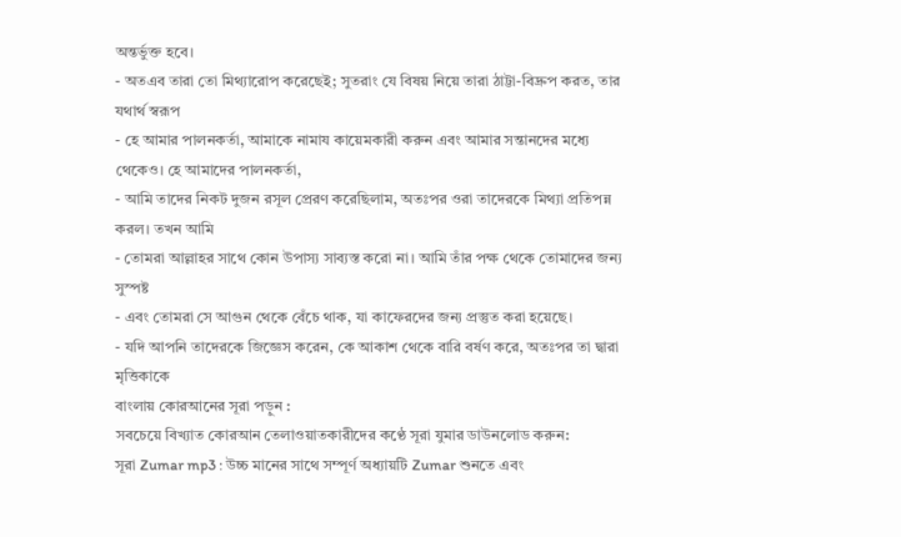অন্তর্ভুক্ত হবে।
- অতএব তারা তো মিথ্যারোপ করেছেই; সুতরাং যে বিষয় নিয়ে তারা ঠাট্টা-বিদ্রুপ করত, তার যথার্থ স্বরূপ
- হে আমার পালনকর্তা, আমাকে নামায কায়েমকারী করুন এবং আমার সন্তানদের মধ্যে থেকেও। হে আমাদের পালনকর্তা,
- আমি তাদের নিকট দুজন রসূল প্রেরণ করেছিলাম, অতঃপর ওরা তাদেরকে মিথ্যা প্রতিপন্ন করল। তখন আমি
- তোমরা আল্লাহর সাথে কোন উপাস্য সাব্যস্ত করো না। আমি তাঁর পক্ষ থেকে তোমাদের জন্য সুস্পষ্ট
- এবং তোমরা সে আগুন থেকে বেঁচে থাক, যা কাফেরদের জন্য প্রস্তুত করা হয়েছে।
- যদি আপনি তাদেরকে জিজ্ঞেস করেন, কে আকাশ থেকে বারি বর্ষণ করে, অতঃপর তা দ্বারা মৃত্তিকাকে
বাংলায় কোরআনের সূরা পড়ুন :
সবচেয়ে বিখ্যাত কোরআন তেলাওয়াতকারীদের কণ্ঠে সূরা যুমার ডাউনলোড করুন:
সূরা Zumar mp3 : উচ্চ মানের সাথে সম্পূর্ণ অধ্যায়টি Zumar শুনতে এবং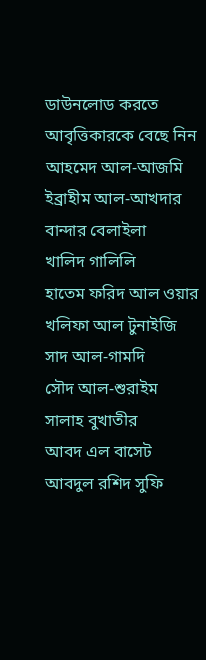ডাউনলোড করতে আবৃত্তিকারকে বেছে নিন
আহমেদ আল-আজমি
ইব্রাহীম আল-আখদার
বান্দার বেলাইলা
খালিদ গালিলি
হাতেম ফরিদ আল ওয়ার
খলিফা আল টুনাইজি
সাদ আল-গামদি
সৌদ আল-শুরাইম
সালাহ বুখাতীর
আবদ এল বাসেট
আবদুল রশিদ সুফি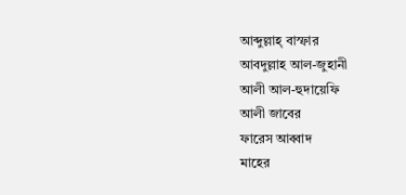আব্দুল্লাহ্ বাস্ফার
আবদুল্লাহ আল-জুহানী
আলী আল-হুদায়েফি
আলী জাবের
ফারেস আব্বাদ
মাহের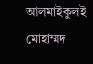আলমাইকুলই
মোহাম্মদ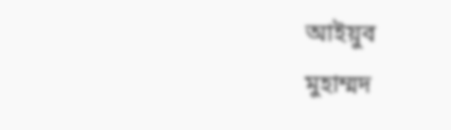আইয়ুব
মুহাম্মদ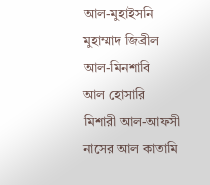আল-মুহাইসনি
মুহাম্মাদ জিব্রীল
আল-মিনশাবি
আল হোসারি
মিশারী আল-আফসী
নাসের আল কাতামি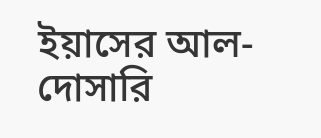ইয়াসের আল-দোসারি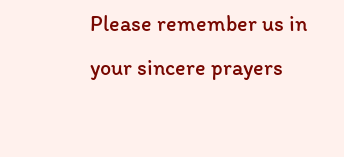Please remember us in your sincere prayers